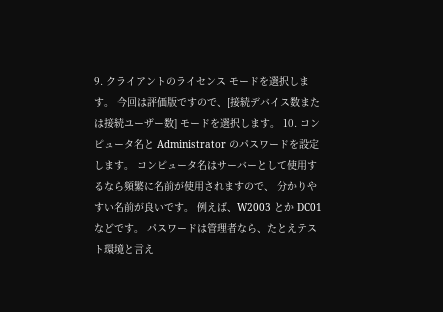9. クライアントのライセンス モードを選択します。 今回は評価版ですので、[接続デバイス数または接続ユーザー数] モードを選択します。 10. コンピュータ名と Administrator のパスワードを設定します。 コンピュータ名はサーバーとして使用するなら頻繁に名前が使用されますので、 分かりやすい名前が良いです。 例えば、W2003 とか DC01 などです。 パスワードは管理者なら、たとえテスト環境と言え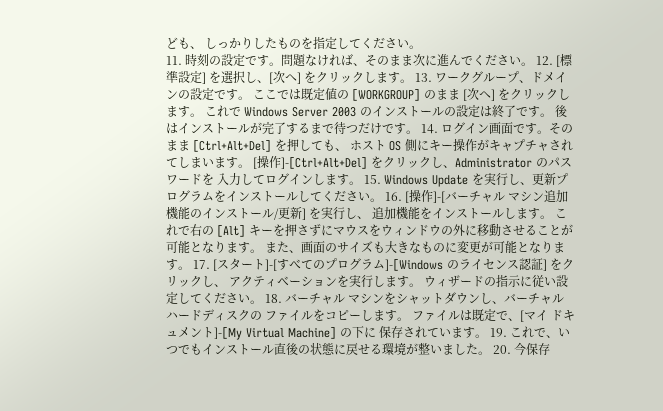ども、 しっかりしたものを指定してください。
11. 時刻の設定です。問題なければ、そのまま次に進んでください。 12. [標準設定] を選択し、[次へ] をクリックします。 13. ワークグループ、ドメインの設定です。 ここでは既定値の [WORKGROUP] のまま [次へ] をクリックします。 これで Windows Server 2003 のインストールの設定は終了です。 後はインストールが完了するまで待つだけです。 14. ログイン画面です。そのまま [Ctrl+Alt+Del] を押しても、 ホスト OS 側にキー操作がキャプチャされてしまいます。 [操作]-[Ctrl+Alt+Del] をクリックし、Administrator のパスワードを 入力してログインします。 15. Windows Update を実行し、更新プログラムをインストールしてください。 16. [操作]-[バーチャル マシン追加機能のインストール/更新] を実行し、 追加機能をインストールします。 これで右の [Alt] キーを押さずにマウスをウィンドウの外に移動させることが 可能となります。 また、画面のサイズも大きなものに変更が可能となります。 17. [スタート]-[すべてのプログラム]-[Windows のライセンス認証] をクリックし、 アクティベーションを実行します。 ウィザードの指示に従い設定してください。 18. バーチャル マシンをシャットダウンし、バーチャル ハードディスクの ファイルをコピーします。 ファイルは既定で、[マイ ドキュメント]-[My Virtual Machine] の下に 保存されています。 19. これで、いつでもインストール直後の状態に戻せる環境が整いました。 20. 今保存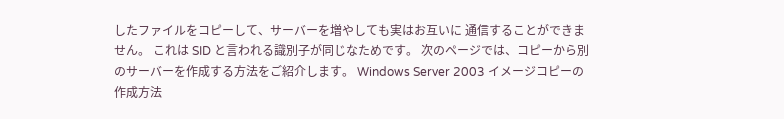したファイルをコピーして、サーバーを増やしても実はお互いに 通信することができません。 これは SID と言われる識別子が同じなためです。 次のページでは、コピーから別のサーバーを作成する方法をご紹介します。 Windows Server 2003 イメージコピーの作成方法